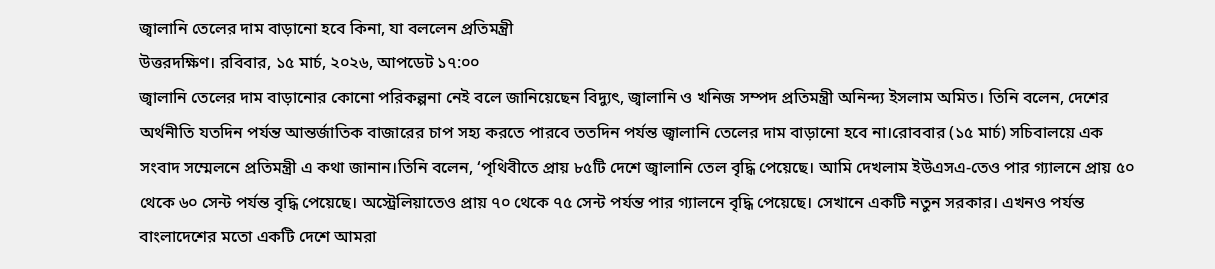জ্বালানি তেলের দাম বাড়ানো হবে কিনা, যা বললেন প্রতিমন্ত্রী
উত্তরদক্ষিণ। রবিবার, ১৫ মার্চ, ২০২৬, আপডেট ১৭:০০
জ্বালানি তেলের দাম বাড়ানোর কোনো পরিকল্পনা নেই বলে জানিয়েছেন বিদ্যুৎ, জ্বালানি ও খনিজ সম্পদ প্রতিমন্ত্রী অনিন্দ্য ইসলাম অমিত। তিনি বলেন, দেশের অর্থনীতি যতদিন পর্যন্ত আন্তর্জাতিক বাজারের চাপ সহ্য করতে পারবে ততদিন পর্যন্ত জ্বালানি তেলের দাম বাড়ানো হবে না।রোববার (১৫ মার্চ) সচিবালয়ে এক সংবাদ সম্মেলনে প্রতিমন্ত্রী এ কথা জানান।তিনি বলেন, ‘পৃথিবীতে প্রায় ৮৫টি দেশে জ্বালানি তেল বৃদ্ধি পেয়েছে। আমি দেখলাম ইউএসএ-তেও পার গ্যালনে প্রায় ৫০ থেকে ৬০ সেন্ট পর্যন্ত বৃদ্ধি পেয়েছে। অস্ট্রেলিয়াতেও প্রায় ৭০ থেকে ৭৫ সেন্ট পর্যন্ত পার গ্যালনে বৃদ্ধি পেয়েছে। সেখানে একটি নতুন সরকার। এখনও পর্যন্ত বাংলাদেশের মতো একটি দেশে আমরা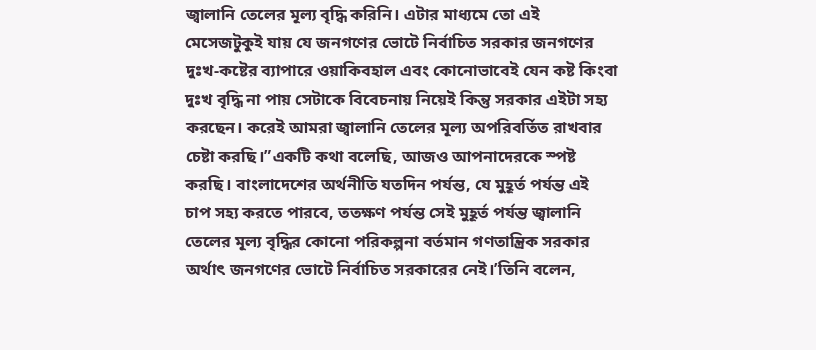জ্বালানি তেলের মূল্য বৃদ্ধি করিনি। এটার মাধ্যমে তো এই মেসেজটুকুই যায় যে জনগণের ভোটে নির্বাচিত সরকার জনগণের দুঃখ-কষ্টের ব্যাপারে ওয়াকিবহাল এবং কোনোভাবেই যেন কষ্ট কিংবা দুঃখ বৃদ্ধি না পায় সেটাকে বিবেচনায় নিয়েই কিন্তু সরকার এইটা সহ্য করছেন। করেই আমরা জ্বালানি তেলের মূল্য অপরিবর্তিত রাখবার চেষ্টা করছি।”একটি কথা বলেছি, আজও আপনাদেরকে স্পষ্ট করছি। বাংলাদেশের অর্থনীতি যতদিন পর্যন্ত, যে মুহূর্ত পর্যন্ত এই চাপ সহ্য করতে পারবে, ততক্ষণ পর্যন্ত সেই মুহূর্ত পর্যন্ত জ্বালানি তেলের মূল্য বৃদ্ধির কোনো পরিকল্পনা বর্তমান গণতান্ত্রিক সরকার অর্থাৎ জনগণের ভোটে নির্বাচিত সরকারের নেই।’তিনি বলেন,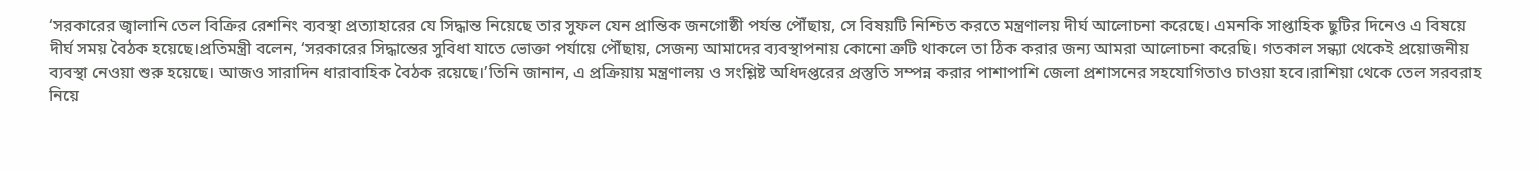‘সরকারের জ্বালানি তেল বিক্রির রেশনিং ব্যবস্থা প্রত্যাহারের যে সিদ্ধান্ত নিয়েছে তার সুফল যেন প্রান্তিক জনগোষ্ঠী পর্যন্ত পৌঁছায়, সে বিষয়টি নিশ্চিত করতে মন্ত্রণালয় দীর্ঘ আলোচনা করেছে। এমনকি সাপ্তাহিক ছুটির দিনেও এ বিষয়ে দীর্ঘ সময় বৈঠক হয়েছে।প্রতিমন্ত্রী বলেন, ‘সরকারের সিদ্ধান্তের সুবিধা যাতে ভোক্তা পর্যায়ে পৌঁছায়, সেজন্য আমাদের ব্যবস্থাপনায় কোনো ত্রুটি থাকলে তা ঠিক করার জন্য আমরা আলোচনা করেছি। গতকাল সন্ধ্যা থেকেই প্রয়োজনীয় ব্যবস্থা নেওয়া শুরু হয়েছে। আজও সারাদিন ধারাবাহিক বৈঠক রয়েছে।’তিনি জানান, এ প্রক্রিয়ায় মন্ত্রণালয় ও সংশ্লিষ্ট অধিদপ্তরের প্রস্তুতি সম্পন্ন করার পাশাপাশি জেলা প্রশাসনের সহযোগিতাও চাওয়া হবে।রাশিয়া থেকে তেল সরবরাহ নিয়ে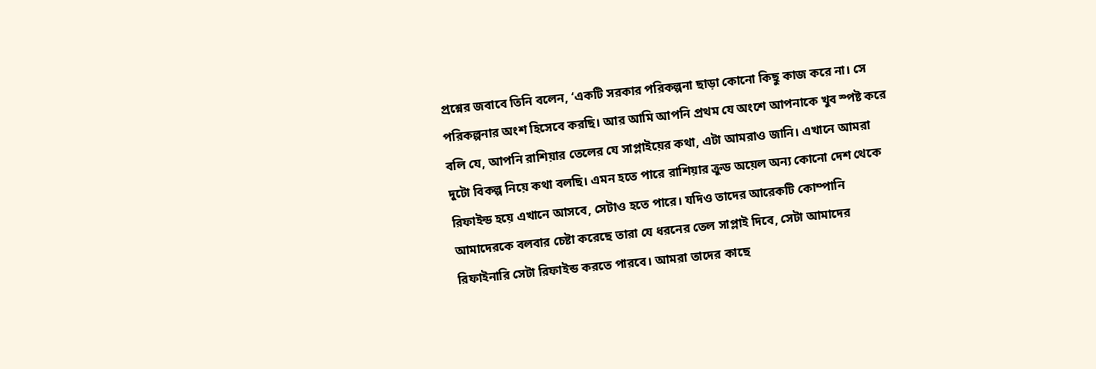প্রশ্নের জবাবে তিনি বলেন, ‘একটি সরকার পরিকল্পনা ছাড়া কোনো কিছু কাজ করে না। সে পরিকল্পনার অংশ হিসেবে করছি। আর আমি আপনি প্রথম যে অংশে আপনাকে খুব স্পষ্ট করে বলি যে, আপনি রাশিয়ার তেলের যে সাপ্লাইয়ের কথা, এটা আমরাও জানি। এখানে আমরা দুটো বিকল্প নিয়ে কথা বলছি। এমন হতে পারে রাশিয়ার ক্রুড অয়েল অন্য কোনো দেশ থেকে রিফাইন্ড হয়ে এখানে আসবে, সেটাও হতে পারে। যদিও তাদের আরেকটি কোম্পানি আমাদেরকে বলবার চেষ্টা করেছে তারা যে ধরনের তেল সাপ্লাই দিবে, সেটা আমাদের রিফাইনারি সেটা রিফাইন্ড করতে পারবে। আমরা তাদের কাছে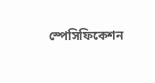স্পেসিফিকেশন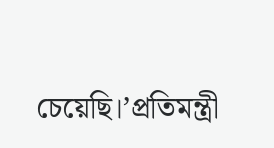চেয়েছি।’প্রতিমন্ত্রী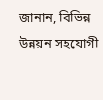জানান, বিভিন্ন উন্নয়ন সহযোগী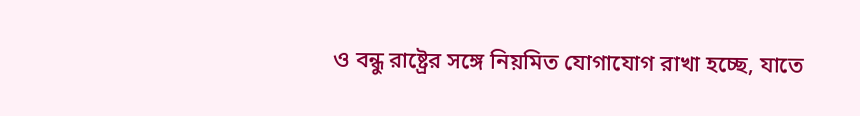ও বন্ধু রাষ্ট্রের সঙ্গে নিয়মিত যোগাযোগ রাখা হচ্ছে, যাতে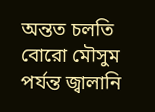অন্তত চলতি বোরো মৌসুম পর্যন্ত জ্বালানি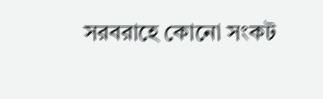সরবরাহে কোনো সংকট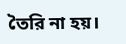তৈরি না হয়।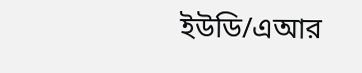ইউডি/এআর